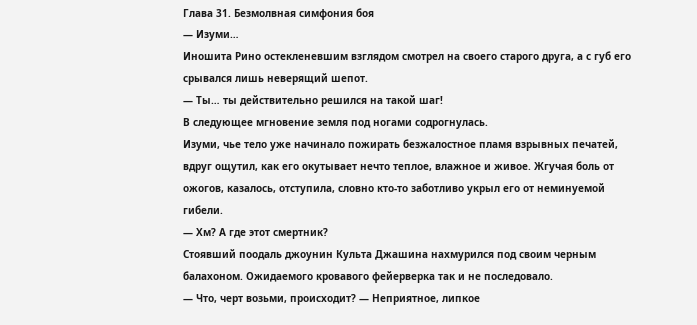Глава 31. Безмолвная симфония боя
— Изуми…
Иношита Рино остекленевшим взглядом смотрел на своего старого друга, а с губ его срывался лишь неверящий шепот.
— Ты… ты действительно решился на такой шаг!
В следующее мгновение земля под ногами содрогнулась.
Изуми, чье тело уже начинало пожирать безжалостное пламя взрывных печатей, вдруг ощутил, как его окутывает нечто теплое, влажное и живое. Жгучая боль от ожогов, казалось, отступила, словно кто-то заботливо укрыл его от неминуемой гибели.
— Хм? А где этот смертник?
Стоявший поодаль джоунин Культа Джашина нахмурился под своим черным балахоном. Ожидаемого кровавого фейерверка так и не последовало.
— Что, черт возьми, происходит? — Неприятное, липкое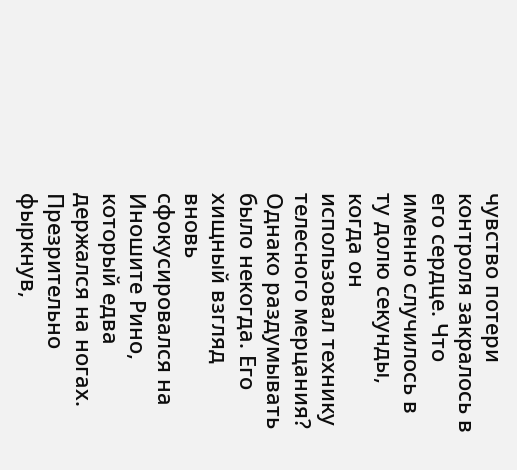чувство потери контроля закралось в его сердце. Что именно случилось в ту долю секунды, когда он использовал технику телесного мерцания?
Однако раздумывать было некогда. Его хищный взгляд вновь сфокусировался на Иношите Рино, который едва держался на ногах. Презрительно фыркнув,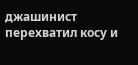джашинист перехватил косу и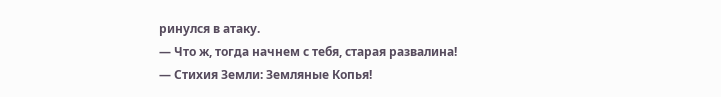ринулся в атаку.
— Что ж, тогда начнем с тебя, старая развалина!
— Стихия Земли: Земляные Копья!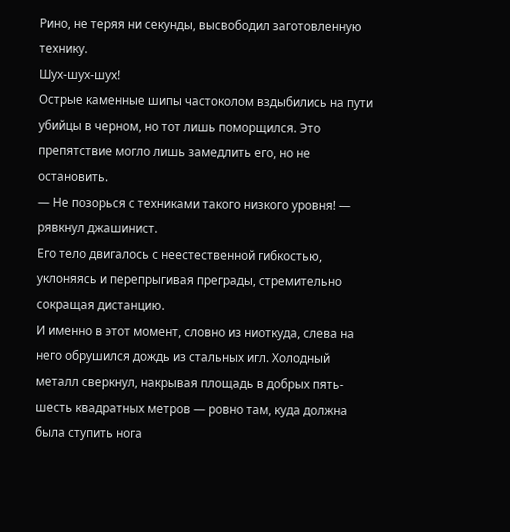Рино, не теряя ни секунды, высвободил заготовленную технику.
Шух-шух-шух!
Острые каменные шипы частоколом вздыбились на пути убийцы в черном, но тот лишь поморщился. Это препятствие могло лишь замедлить его, но не остановить.
— Не позорься с техниками такого низкого уровня! — рявкнул джашинист.
Его тело двигалось с неестественной гибкостью, уклоняясь и перепрыгивая преграды, стремительно сокращая дистанцию.
И именно в этот момент, словно из ниоткуда, слева на него обрушился дождь из стальных игл. Холодный металл сверкнул, накрывая площадь в добрых пять-шесть квадратных метров — ровно там, куда должна была ступить нога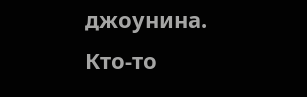джоунина.
Кто-то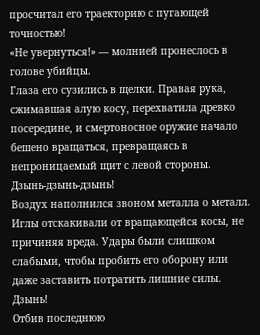просчитал его траекторию с пугающей точностью!
«Не увернуться!» — молнией пронеслось в голове убийцы.
Глаза его сузились в щелки. Правая рука, сжимавшая алую косу, перехватила древко посередине, и смертоносное оружие начало бешено вращаться, превращаясь в непроницаемый щит с левой стороны.
Дзынь-дзынь-дзынь!
Воздух наполнился звоном металла о металл. Иглы отскакивали от вращающейся косы, не причиняя вреда. Удары были слишком слабыми, чтобы пробить его оборону или даже заставить потратить лишние силы.
Дзынь!
Отбив последнюю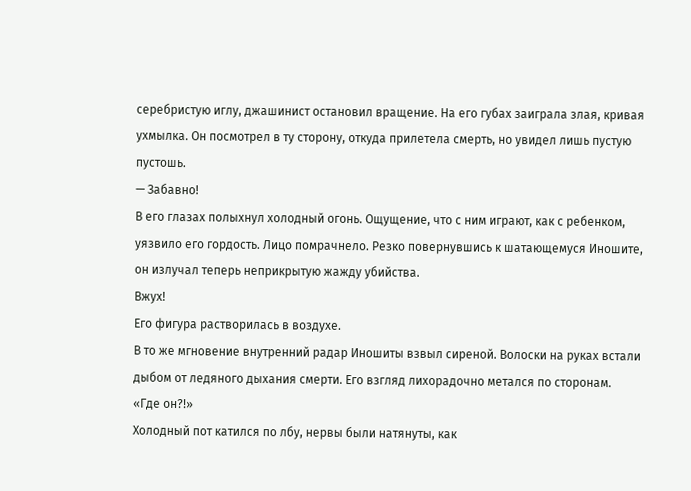серебристую иглу, джашинист остановил вращение. На его губах заиграла злая, кривая ухмылка. Он посмотрел в ту сторону, откуда прилетела смерть, но увидел лишь пустую пустошь.
— Забавно!
В его глазах полыхнул холодный огонь. Ощущение, что с ним играют, как с ребенком, уязвило его гордость. Лицо помрачнело. Резко повернувшись к шатающемуся Иношите, он излучал теперь неприкрытую жажду убийства.
Вжух!
Его фигура растворилась в воздухе.
В то же мгновение внутренний радар Иношиты взвыл сиреной. Волоски на руках встали дыбом от ледяного дыхания смерти. Его взгляд лихорадочно метался по сторонам.
«Где он?!»
Холодный пот катился по лбу, нервы были натянуты, как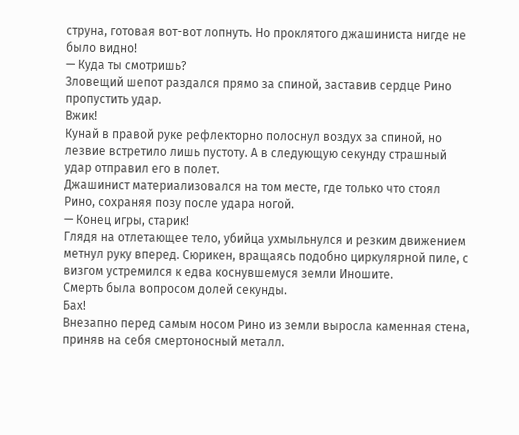струна, готовая вот-вот лопнуть. Но проклятого джашиниста нигде не было видно!
— Куда ты смотришь?
Зловещий шепот раздался прямо за спиной, заставив сердце Рино пропустить удар.
Вжик!
Кунай в правой руке рефлекторно полоснул воздух за спиной, но лезвие встретило лишь пустоту. А в следующую секунду страшный удар отправил его в полет.
Джашинист материализовался на том месте, где только что стоял Рино, сохраняя позу после удара ногой.
— Конец игры, старик!
Глядя на отлетающее тело, убийца ухмыльнулся и резким движением метнул руку вперед. Сюрикен, вращаясь подобно циркулярной пиле, с визгом устремился к едва коснувшемуся земли Иношите.
Смерть была вопросом долей секунды.
Бах!
Внезапно перед самым носом Рино из земли выросла каменная стена, приняв на себя смертоносный металл.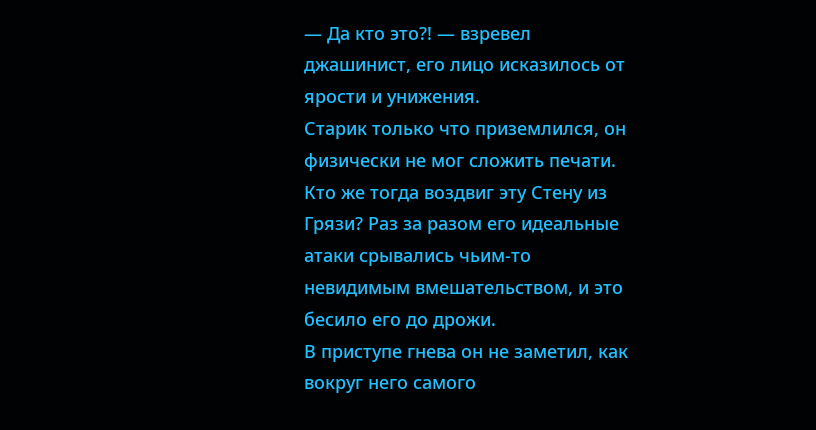— Да кто это?! — взревел джашинист, его лицо исказилось от ярости и унижения.
Старик только что приземлился, он физически не мог сложить печати. Кто же тогда воздвиг эту Стену из Грязи? Раз за разом его идеальные атаки срывались чьим-то невидимым вмешательством, и это бесило его до дрожи.
В приступе гнева он не заметил, как вокруг него самого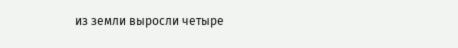из земли выросли четыре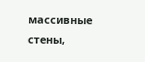массивные стены,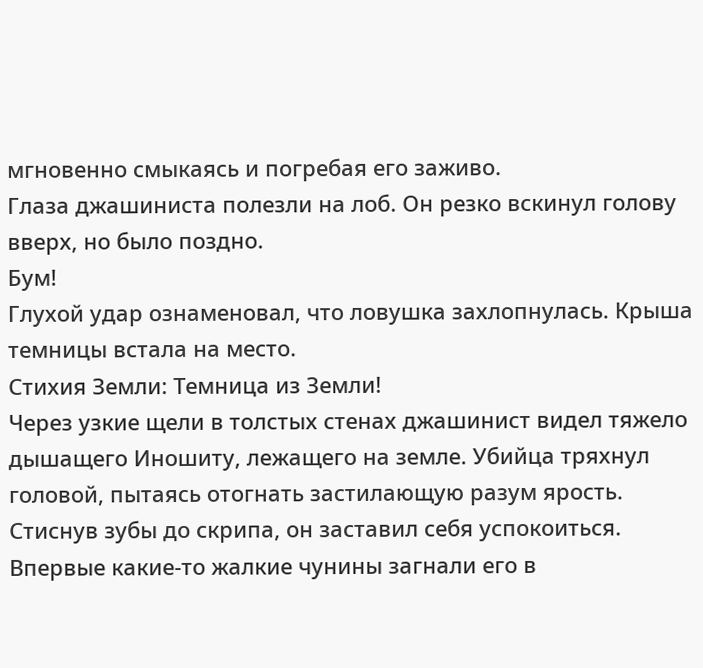мгновенно смыкаясь и погребая его заживо.
Глаза джашиниста полезли на лоб. Он резко вскинул голову вверх, но было поздно.
Бум!
Глухой удар ознаменовал, что ловушка захлопнулась. Крыша темницы встала на место.
Стихия Земли: Темница из Земли!
Через узкие щели в толстых стенах джашинист видел тяжело дышащего Иношиту, лежащего на земле. Убийца тряхнул головой, пытаясь отогнать застилающую разум ярость. Стиснув зубы до скрипа, он заставил себя успокоиться.
Впервые какие-то жалкие чунины загнали его в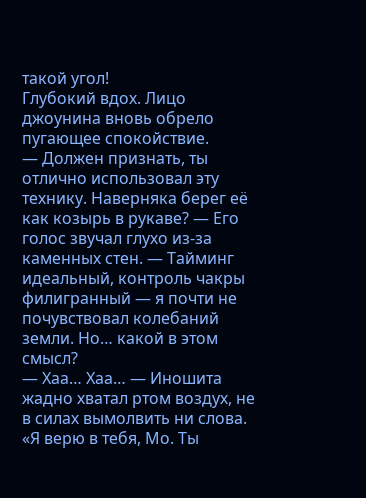такой угол!
Глубокий вдох. Лицо джоунина вновь обрело пугающее спокойствие.
— Должен признать, ты отлично использовал эту технику. Наверняка берег её как козырь в рукаве? — Его голос звучал глухо из-за каменных стен. — Тайминг идеальный, контроль чакры филигранный — я почти не почувствовал колебаний земли. Но… какой в этом смысл?
— Хаа… Хаа… — Иношита жадно хватал ртом воздух, не в силах вымолвить ни слова.
«Я верю в тебя, Мо. Ты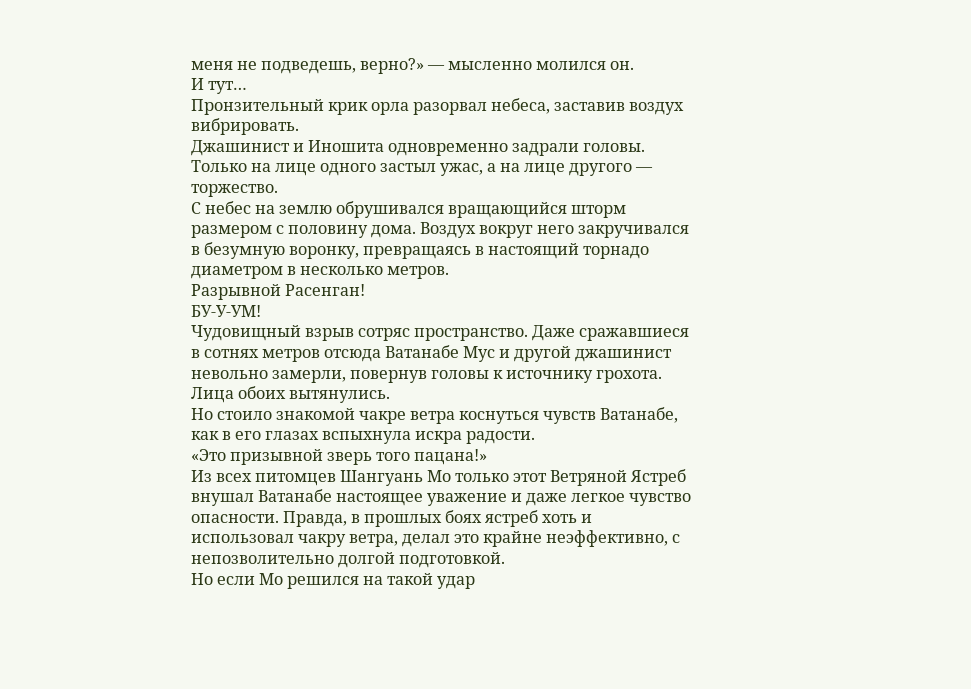меня не подведешь, верно?» — мысленно молился он.
И тут…
Пронзительный крик орла разорвал небеса, заставив воздух вибрировать.
Джашинист и Иношита одновременно задрали головы. Только на лице одного застыл ужас, а на лице другого — торжество.
С небес на землю обрушивался вращающийся шторм размером с половину дома. Воздух вокруг него закручивался в безумную воронку, превращаясь в настоящий торнадо диаметром в несколько метров.
Разрывной Расенган!
БУ-У-УМ!
Чудовищный взрыв сотряс пространство. Даже сражавшиеся в сотнях метров отсюда Ватанабе Мус и другой джашинист невольно замерли, повернув головы к источнику грохота.
Лица обоих вытянулись.
Но стоило знакомой чакре ветра коснуться чувств Ватанабе, как в его глазах вспыхнула искра радости.
«Это призывной зверь того пацана!»
Из всех питомцев Шангуань Мо только этот Ветряной Ястреб внушал Ватанабе настоящее уважение и даже легкое чувство опасности. Правда, в прошлых боях ястреб хоть и использовал чакру ветра, делал это крайне неэффективно, с непозволительно долгой подготовкой.
Но если Мо решился на такой удар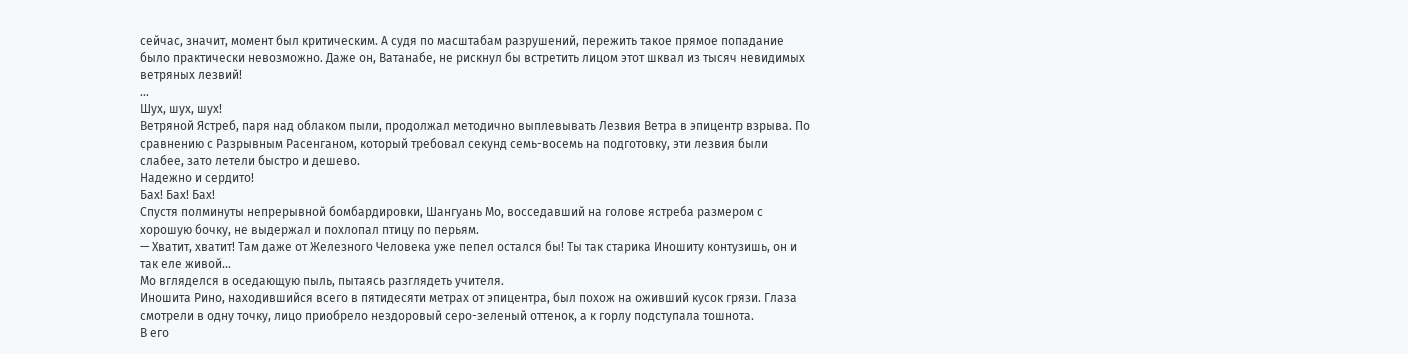сейчас, значит, момент был критическим. А судя по масштабам разрушений, пережить такое прямое попадание было практически невозможно. Даже он, Ватанабе, не рискнул бы встретить лицом этот шквал из тысяч невидимых ветряных лезвий!
...
Шух, шух, шух!
Ветряной Ястреб, паря над облаком пыли, продолжал методично выплевывать Лезвия Ветра в эпицентр взрыва. По сравнению с Разрывным Расенганом, который требовал секунд семь-восемь на подготовку, эти лезвия были слабее, зато летели быстро и дешево.
Надежно и сердито!
Бах! Бах! Бах!
Спустя полминуты непрерывной бомбардировки, Шангуань Мо, восседавший на голове ястреба размером с хорошую бочку, не выдержал и похлопал птицу по перьям.
— Хватит, хватит! Там даже от Железного Человека уже пепел остался бы! Ты так старика Иношиту контузишь, он и так еле живой…
Мо вгляделся в оседающую пыль, пытаясь разглядеть учителя.
Иношита Рино, находившийся всего в пятидесяти метрах от эпицентра, был похож на оживший кусок грязи. Глаза смотрели в одну точку, лицо приобрело нездоровый серо-зеленый оттенок, а к горлу подступала тошнота.
В его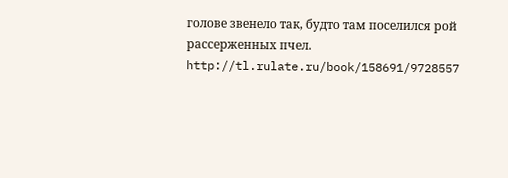голове звенело так, будто там поселился рой рассерженных пчел.
http://tl.rulate.ru/book/158691/9728557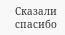Сказали спасибо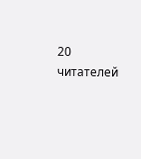20 читателей